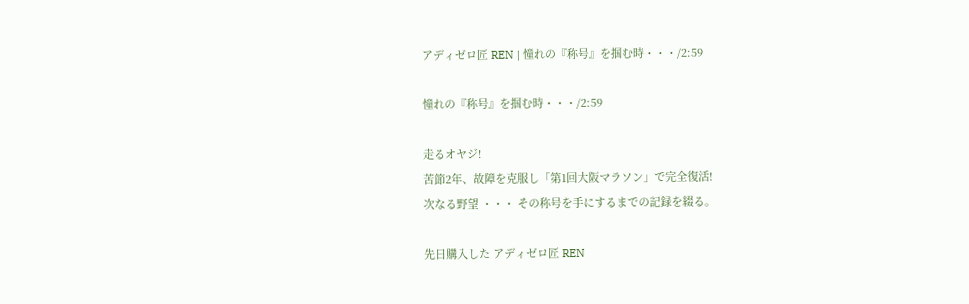アディゼロ匠 REN | 憧れの『称号』を掴む時・・・/2:59

憧れの『称号』を掴む時・・・/2:59

走るオヤジ!
苦節2年、故障を克服し「第1回大阪マラソン」で完全復活!
次なる野望 ・・・ その称号を手にするまでの記録を綴る。

先日購入した アディゼロ匠 REN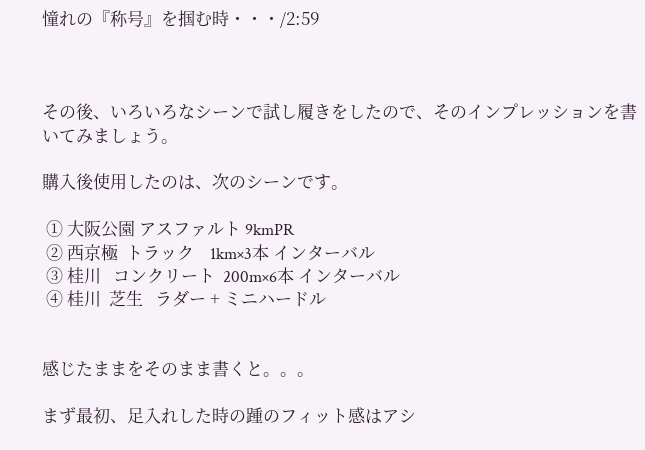憧れの『称号』を掴む時・・・/2:59



その後、いろいろなシーンで試し履きをしたので、そのインプレッションを書いてみましょう。

購入後使用したのは、次のシーンです。

 ① 大阪公園 アスファルト 9kmPR
 ② 西京極  トラック    1km×3本 インターバル
 ③ 桂川   コンクリート  200m×6本 インターバル
 ④ 桂川  芝生   ラダー + ミニハードル


感じたままをそのまま書くと。。。

まず最初、足入れした時の踵のフィット感はアシ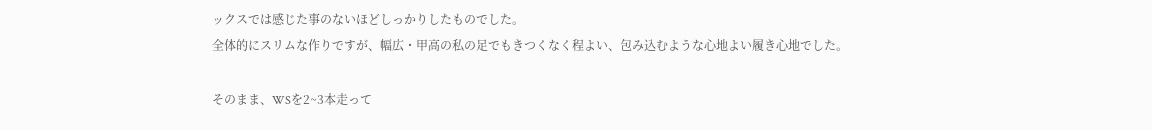ックスでは感じた事のないほどしっかりしたものでした。
全体的にスリムな作りですが、幅広・甲高の私の足でもきつくなく程よい、包み込むような心地よい履き心地でした。

そのまま、WSを2~3本走って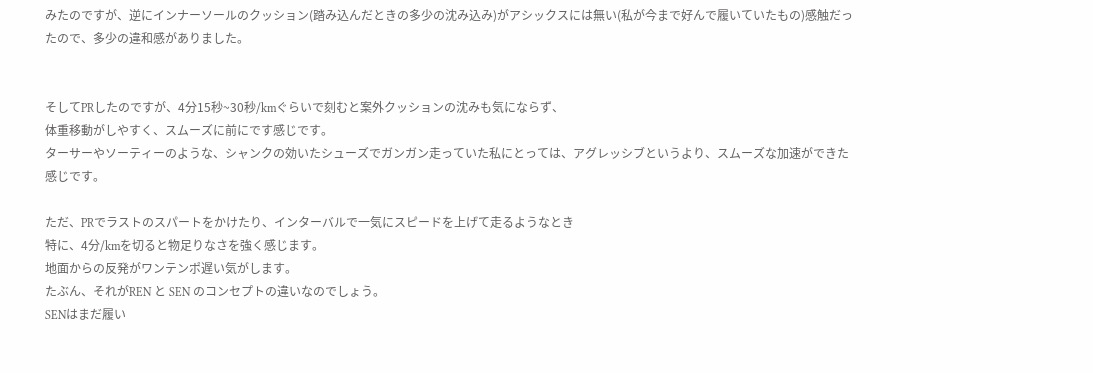みたのですが、逆にインナーソールのクッション(踏み込んだときの多少の沈み込み)がアシックスには無い(私が今まで好んで履いていたもの)感触だったので、多少の違和感がありました。


そしてPRしたのですが、4分15秒~30秒/kmぐらいで刻むと案外クッションの沈みも気にならず、
体重移動がしやすく、スムーズに前にです感じです。
ターサーやソーティーのような、シャンクの効いたシューズでガンガン走っていた私にとっては、アグレッシブというより、スムーズな加速ができた感じです。

ただ、PRでラストのスパートをかけたり、インターバルで一気にスピードを上げて走るようなとき
特に、4分/kmを切ると物足りなさを強く感じます。
地面からの反発がワンテンポ遅い気がします。
たぶん、それがREN と SEN のコンセプトの違いなのでしょう。
SENはまだ履い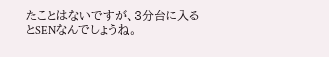たことはないですが、3分台に入るとSENなんでしょうね。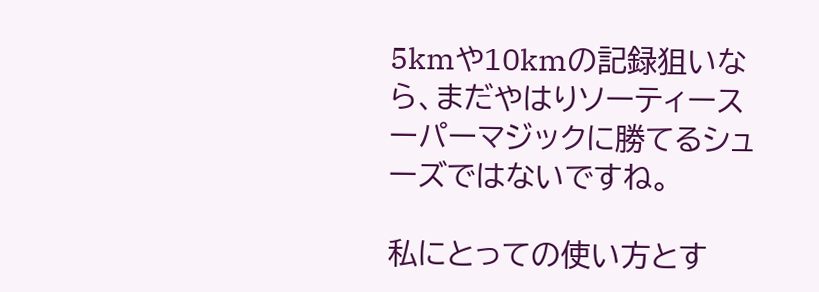5kmや10kmの記録狙いなら、まだやはりソーティースーパーマジックに勝てるシューズではないですね。

私にとっての使い方とす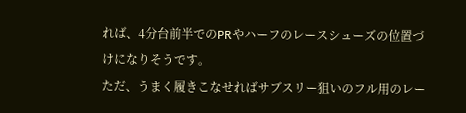れば、4分台前半でのPRやハーフのレースシューズの位置づけになりそうです。
ただ、うまく履きこなせればサブスリー狙いのフル用のレー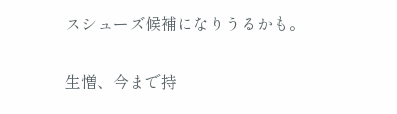スシューズ候補になりうるかも。


生憎、今まで持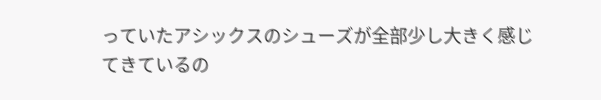っていたアシックスのシューズが全部少し大きく感じてきているの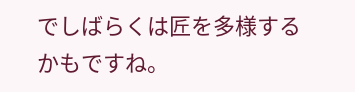でしばらくは匠を多様するかもですね。